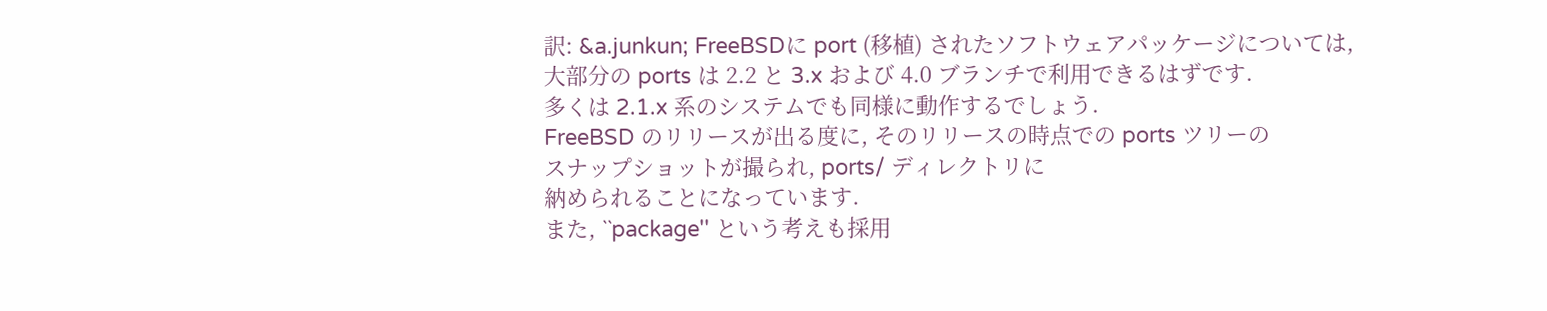訳: &a.junkun; FreeBSDに port (移植) されたソフトウェアパッケージについては,
大部分の ports は 2.2 と 3.x および 4.0 ブランチで利用できるはずです.
多くは 2.1.x 系のシステムでも同様に動作するでしょう.
FreeBSD のリリースが出る度に, そのリリースの時点での ports ツリーの
スナップショットが撮られ, ports/ ディレクトリに
納められることになっています.
また, ``package'' という考えも採用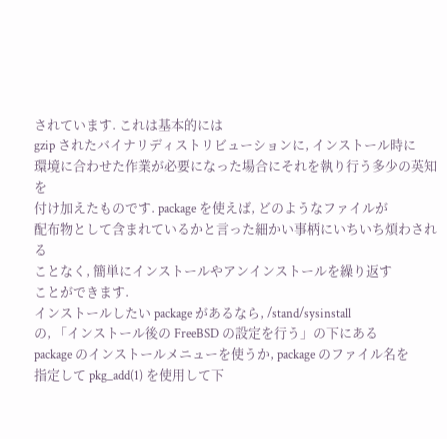されています. これは基本的には
gzip されたバイナリディストリビューションに, インストール時に
環境に合わせた作業が必要になった場合にそれを執り行う多少の英知を
付け加えたものです. package を使えば, どのようなファイルが
配布物として含まれているかと言った細かい事柄にいちいち煩わされる
ことなく, 簡単にインストールやアンインストールを繰り返す
ことができます.
インストールしたい package があるなら, /stand/sysinstall
の, 「インストール後の FreeBSD の設定を行う」の下にある
package のインストールメニューを使うか, package のファイル名を
指定して pkg_add(1) を使用して下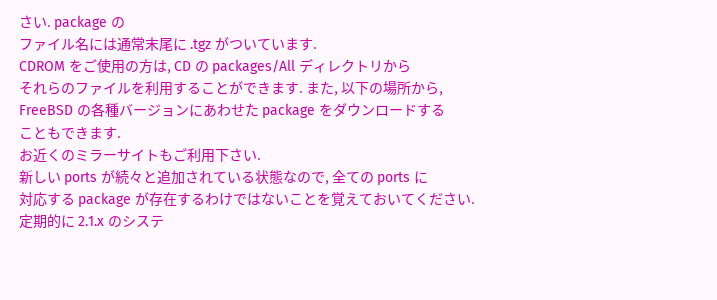さい. package の
ファイル名には通常末尾に .tgz がついています.
CDROM をご使用の方は, CD の packages/All ディレクトリから
それらのファイルを利用することができます. また, 以下の場所から,
FreeBSD の各種バージョンにあわせた package をダウンロードする
こともできます.
お近くのミラーサイトもご利用下さい.
新しい ports が続々と追加されている状態なので, 全ての ports に
対応する package が存在するわけではないことを覚えておいてください.
定期的に 2.1.x のシステ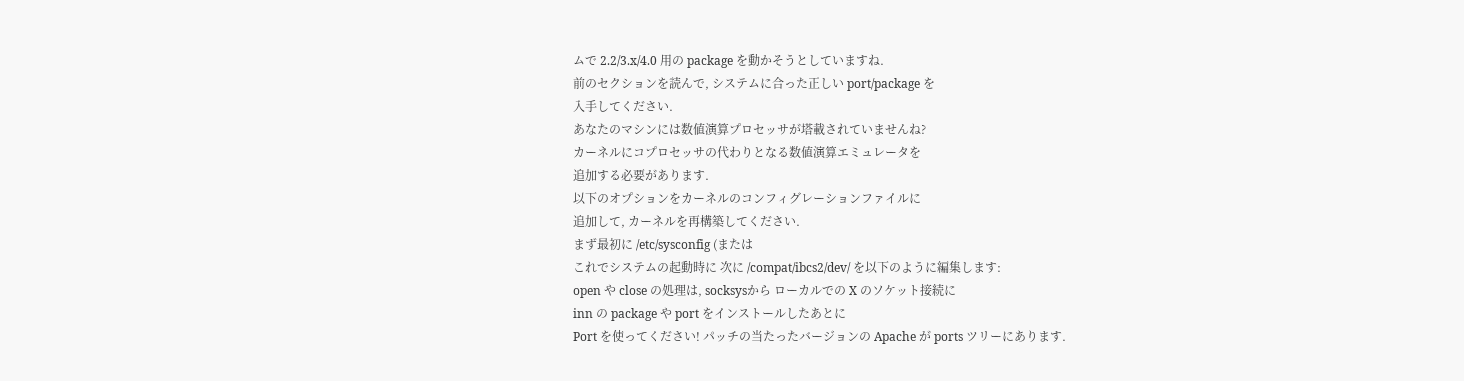ムで 2.2/3.x/4.0 用の package を動かそうとしていますね.
前のセクションを読んで, システムに合った正しい port/package を
入手してください.
あなたのマシンには数値演算プロセッサが塔載されていませんね?
カーネルにコプロセッサの代わりとなる数値演算エミュレータを
追加する必要があります.
以下のオプションをカーネルのコンフィグレーションファイルに
追加して, カーネルを再構築してください.
まず最初に /etc/sysconfig (または
これでシステムの起動時に 次に /compat/ibcs2/dev/ を以下のように編集します:
open や close の処理は, socksysから ローカルでの X のソケット接続に
inn の package や port をインストールしたあとに
Port を使ってください! パッチの当たったバージョンの Apache が ports ツリーにあります.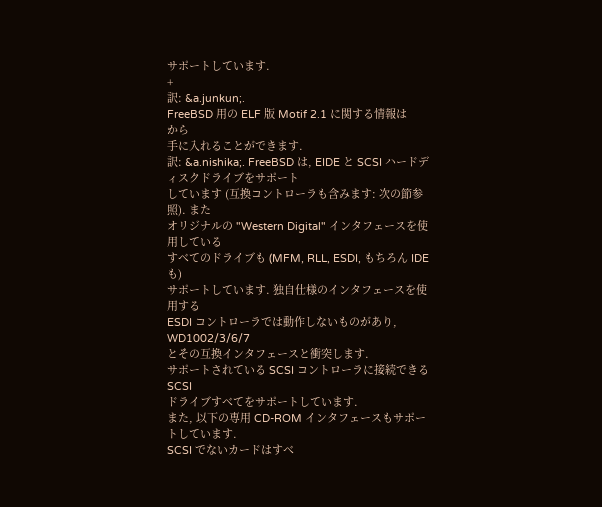サポートしています.
+
訳: &a.junkun;.
FreeBSD 用の ELF 版 Motif 2.1 に関する情報は
から
手に入れることができます.
訳: &a.nishika;. FreeBSD は, EIDE と SCSI ハードディスクドライブをサポート
しています (互換コントローラも含みます: 次の節参照). また
オリジナルの "Western Digital" インタフェースを使用している
すべてのドライブも (MFM, RLL, ESDI, もちろん IDE も)
サポートしています. 独自仕様のインタフェースを使用する
ESDI コントローラでは動作しないものがあり, WD1002/3/6/7
とその互換インタフェースと衝突します.
サポートされている SCSI コントローラに接続できる SCSI
ドライブすべてをサポートしています.
また, 以下の専用 CD-ROM インタフェースもサポートしています.
SCSI でないカードはすべ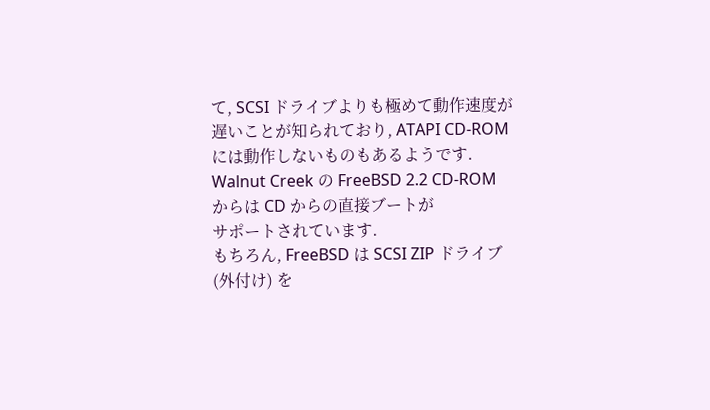て, SCSI ドライブよりも極めて動作速度が
遅いことが知られており, ATAPI CD-ROM には動作しないものもあるようです.
Walnut Creek の FreeBSD 2.2 CD-ROM からは CD からの直接ブートが
サポートされています.
もちろん, FreeBSD は SCSI ZIP ドライブ (外付け) を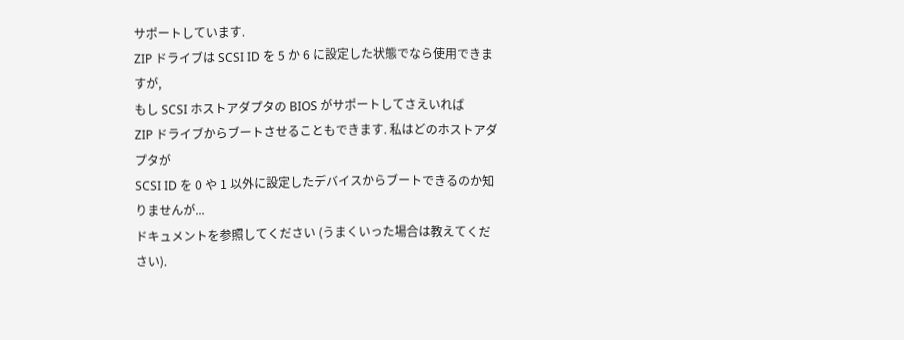サポートしています.
ZIP ドライブは SCSI ID を 5 か 6 に設定した状態でなら使用できますが,
もし SCSI ホストアダプタの BIOS がサポートしてさえいれば
ZIP ドライブからブートさせることもできます. 私はどのホストアダプタが
SCSI ID を 0 や 1 以外に設定したデバイスからブートできるのか知りませんが...
ドキュメントを参照してください (うまくいった場合は教えてください).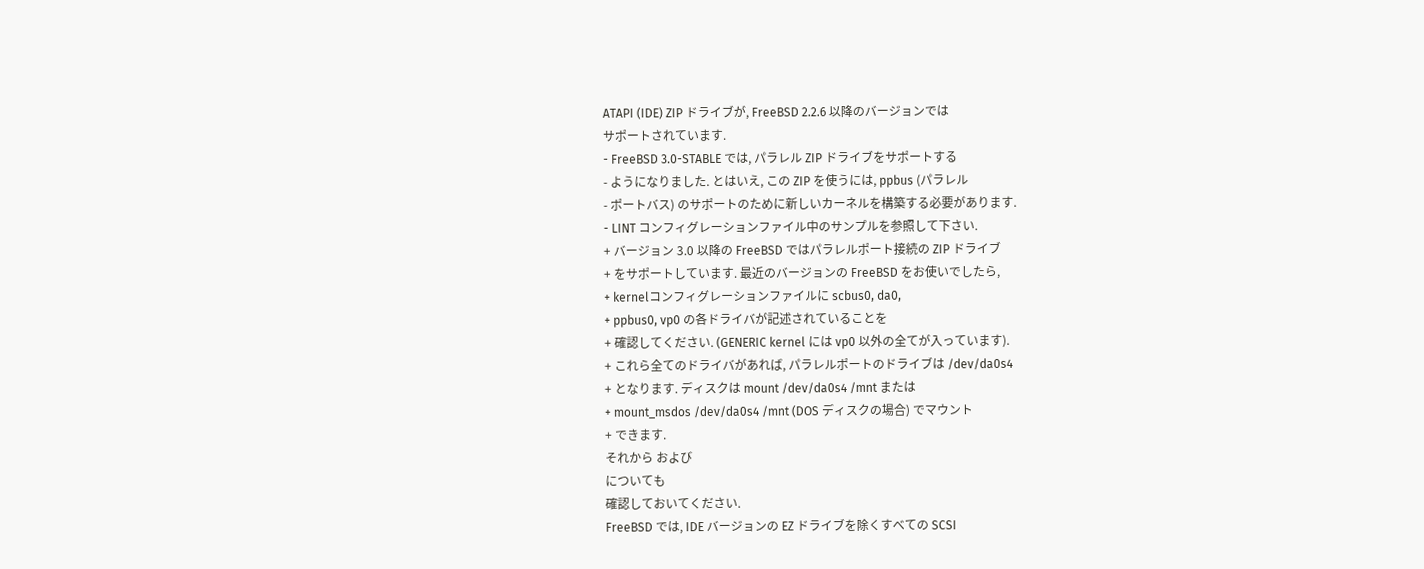ATAPI (IDE) ZIP ドライブが, FreeBSD 2.2.6 以降のバージョンでは
サポートされています.
- FreeBSD 3.0-STABLE では, パラレル ZIP ドライブをサポートする
- ようになりました. とはいえ, この ZIP を使うには, ppbus (パラレル
- ポートバス) のサポートのために新しいカーネルを構築する必要があります.
- LINT コンフィグレーションファイル中のサンプルを参照して下さい.
+ バージョン 3.0 以降の FreeBSD ではパラレルポート接続の ZIP ドライブ
+ をサポートしています. 最近のバージョンの FreeBSD をお使いでしたら,
+ kernelコンフィグレーションファイルに scbus0, da0,
+ ppbus0, vp0 の各ドライバが記述されていることを
+ 確認してください. (GENERIC kernel には vp0 以外の全てが入っています).
+ これら全てのドライバがあれば, パラレルポートのドライブは /dev/da0s4
+ となります. ディスクは mount /dev/da0s4 /mnt または
+ mount_msdos /dev/da0s4 /mnt (DOS ディスクの場合) でマウント
+ できます.
それから および
についても
確認しておいてください.
FreeBSD では, IDE バージョンの EZ ドライブを除くすべての SCSI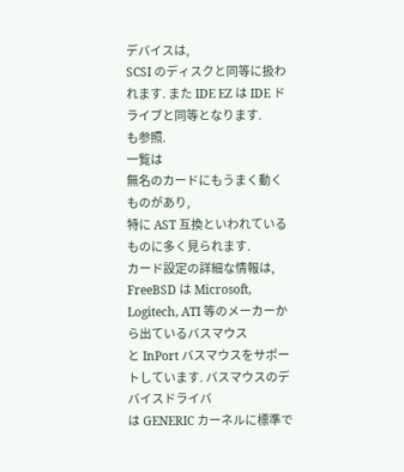デバイスは,
SCSI のディスクと同等に扱われます. また IDE EZ は IDE ドライブと同等となります.
も参照.
一覧は
無名のカードにもうまく動くものがあり,
特に AST 互換といわれているものに多く見られます.
カード設定の詳細な情報は,
FreeBSD は Microsoft, Logitech, ATI 等のメーカーから出ているバスマウス
と InPort バスマウスをサポートしています. バスマウスのデバイスドライバ
は GENERIC カーネルに標準で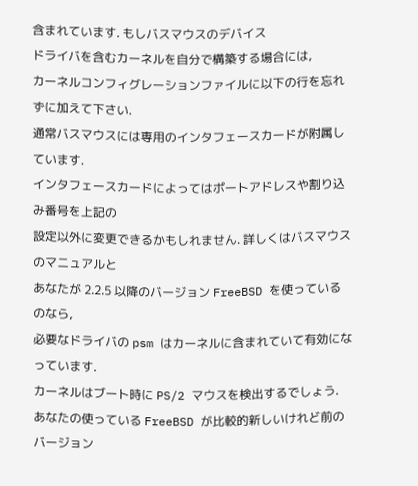含まれています. もしバスマウスのデバイス
ドライバを含むカーネルを自分で構築する場合には,
カーネルコンフィグレーションファイルに以下の行を忘れずに加えて下さい.
通常バスマウスには専用のインタフェースカードが附属しています.
インタフェースカードによってはポートアドレスや割り込み番号を上記の
設定以外に変更できるかもしれません. 詳しくはバスマウスのマニュアルと
あなたが 2.2.5 以降のバージョン FreeBSD を使っているのなら,
必要なドライバの psm はカーネルに含まれていて有効になっています.
カーネルはブート時に PS/2 マウスを検出するでしょう.
あなたの使っている FreeBSD が比較的新しいけれど前のバージョン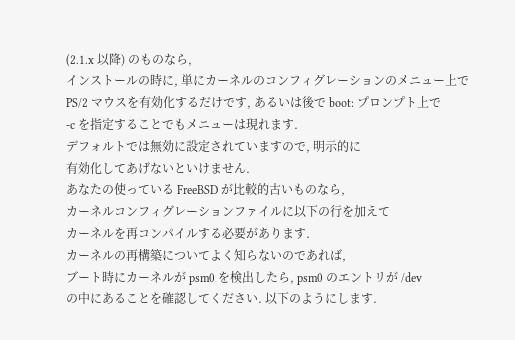(2.1.x 以降) のものなら,
インストールの時に, 単にカーネルのコンフィグレーションのメニュー上で
PS/2 マウスを有効化するだけです, あるいは後で boot: プロンプト上で
-c を指定することでもメニューは現れます.
デフォルトでは無効に設定されていますので, 明示的に
有効化してあげないといけません.
あなたの使っている FreeBSD が比較的古いものなら,
カーネルコンフィグレーションファイルに以下の行を加えて
カーネルを再コンパイルする必要があります.
カーネルの再構築についてよく知らないのであれば,
ブート時にカーネルが psm0 を検出したら, psm0 のエントリが /dev
の中にあることを確認してください. 以下のようにします.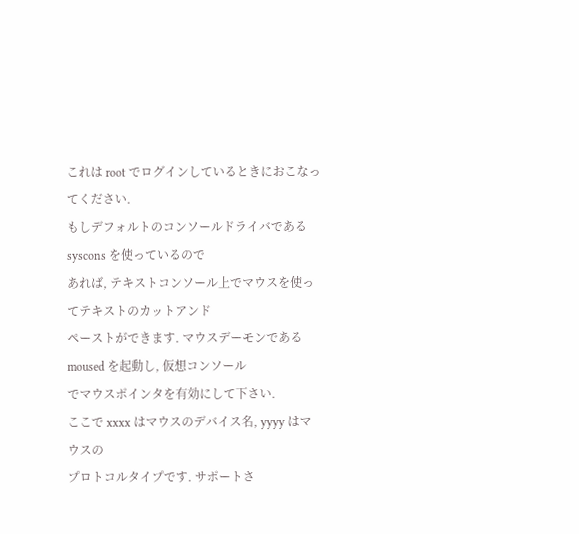これは root でログインしているときにおこなってください.
もしデフォルトのコンソールドライバである syscons を使っているので
あれば, テキストコンソール上でマウスを使ってテキストのカットアンド
ペーストができます. マウスデーモンである moused を起動し, 仮想コンソール
でマウスポインタを有効にして下さい.
ここで xxxx はマウスのデバイス名, yyyy はマウスの
プロトコルタイプです. サポートさ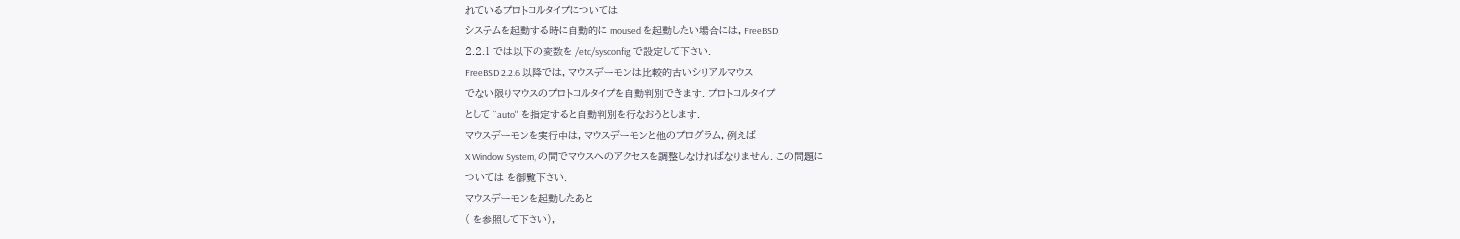れているプロトコルタイプについては
システムを起動する時に自動的に moused を起動したい場合には, FreeBSD
2.2.1 では以下の変数を /etc/sysconfig で設定して下さい.
FreeBSD 2.2.6 以降では, マウスデーモンは比較的古いシリアルマウス
でない限りマウスのプロトコルタイプを自動判別できます. プロトコルタイプ
として ``auto'' を指定すると自動判別を行なおうとします.
マウスデーモンを実行中は, マウスデーモンと他のプログラム, 例えば
X Window System, の間でマウスへのアクセスを調整しなければなりません. この問題に
ついては を御覧下さい.
マウスデーモンを起動したあと
( を参照して下さい),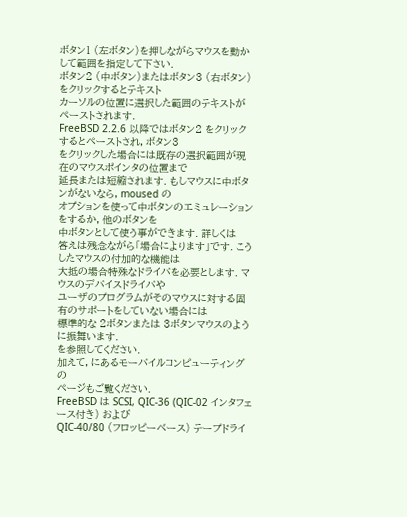ボタン1 (左ボタン)を押しながらマウスを動かして範囲を指定して下さい.
ボタン2 (中ボタン)またはボタン3 (右ボタン)をクリックするとテキスト
カーソルの位置に選択した範囲のテキストがペーストされます.
FreeBSD 2.2.6 以降ではボタン2 をクリックするとペーストされ, ボタン3
をクリックした場合には既存の選択範囲が現在のマウスポインタの位置まで
延長または短縮されます. もしマウスに中ボタンがないなら, moused の
オプションを使って中ボタンのエミュレーションをするか, 他のボタンを
中ボタンとして使う事ができます. 詳しくは
答えは残念ながら「場合によります」です. こうしたマウスの付加的な機能は
大抵の場合特殊なドライバを必要とします. マウスのデバイスドライバや
ユーザのプログラムがそのマウスに対する固有のサポートをしていない場合には
標準的な 2ボタンまたは 3ボタンマウスのように振舞います.
を参照してください.
加えて, にあるモーバイルコンピューティングの
ページもご覧ください.
FreeBSD は SCSI, QIC-36 (QIC-02 インタフェース付き) および
QIC-40/80 (フロッピーベース) テープドライ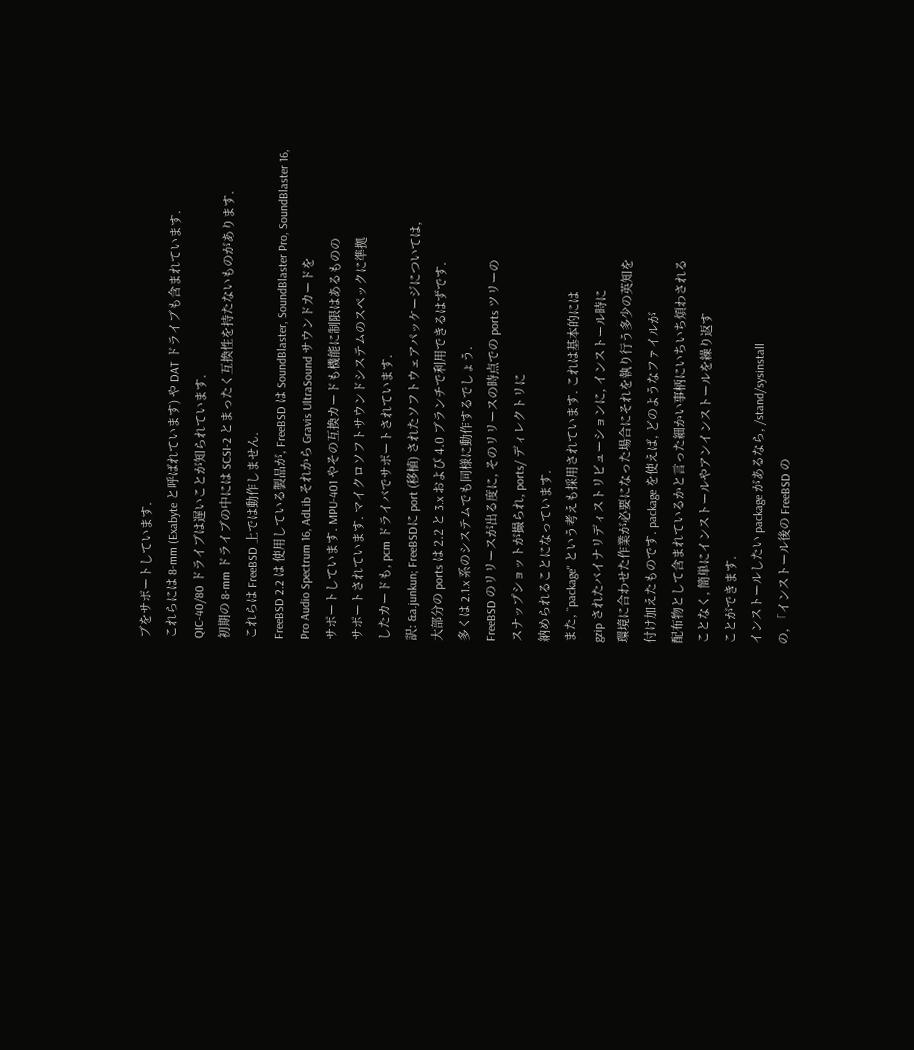ブをサポートしています.
これらには 8-mm (Exabyte と呼ばれています) や DAT ドライブも含まれています.
QIC-40/80 ドライブは遅いことが知られています.
初期の 8-mm ドライブの中には SCSI-2 とまったく互換性を持たないものがあります.
これらは FreeBSD 上では動作しません.
FreeBSD 2.2 は 使用している製品が, FreeBSD は SoundBlaster, SoundBlaster Pro, SoundBlaster 16,
Pro Audio Spectrum 16, AdLib それから Gravis UltraSound サウンドカードを
サポートしています. MPU-401 やその互換カードも機能に制限はあるものの
サポートされています. マイクロソフトサウンドシステムのスペックに準拠
したカードも, pcm ドライバでサポートされています.
訳: &a.junkun; FreeBSDに port (移植) されたソフトウェアパッケージについては,
大部分の ports は 2.2 と 3.x および 4.0 ブランチで利用できるはずです.
多くは 2.1.x 系のシステムでも同様に動作するでしょう.
FreeBSD のリリースが出る度に, そのリリースの時点での ports ツリーの
スナップショットが撮られ, ports/ ディレクトリに
納められることになっています.
また, ``package'' という考えも採用されています. これは基本的には
gzip されたバイナリディストリビューションに, インストール時に
環境に合わせた作業が必要になった場合にそれを執り行う多少の英知を
付け加えたものです. package を使えば, どのようなファイルが
配布物として含まれているかと言った細かい事柄にいちいち煩わされる
ことなく, 簡単にインストールやアンインストールを繰り返す
ことができます.
インストールしたい package があるなら, /stand/sysinstall
の, 「インストール後の FreeBSD の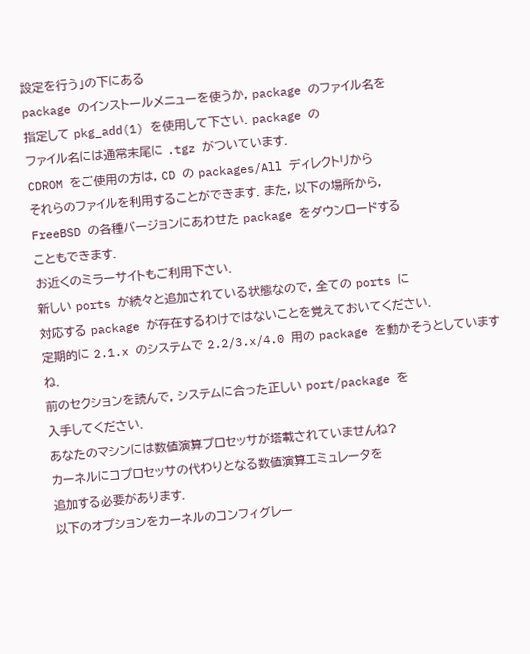設定を行う」の下にある
package のインストールメニューを使うか, package のファイル名を
指定して pkg_add(1) を使用して下さい. package の
ファイル名には通常末尾に .tgz がついています.
CDROM をご使用の方は, CD の packages/All ディレクトリから
それらのファイルを利用することができます. また, 以下の場所から,
FreeBSD の各種バージョンにあわせた package をダウンロードする
こともできます.
お近くのミラーサイトもご利用下さい.
新しい ports が続々と追加されている状態なので, 全ての ports に
対応する package が存在するわけではないことを覚えておいてください.
定期的に 2.1.x のシステムで 2.2/3.x/4.0 用の package を動かそうとしていますね.
前のセクションを読んで, システムに合った正しい port/package を
入手してください.
あなたのマシンには数値演算プロセッサが塔載されていませんね?
カーネルにコプロセッサの代わりとなる数値演算エミュレータを
追加する必要があります.
以下のオプションをカーネルのコンフィグレー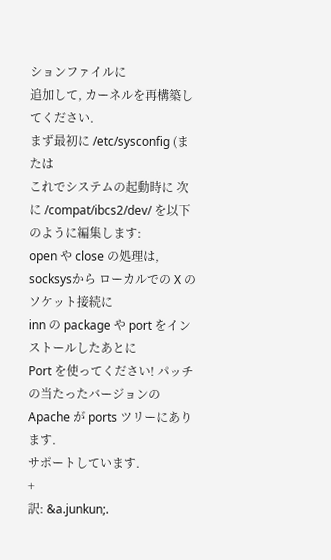ションファイルに
追加して, カーネルを再構築してください.
まず最初に /etc/sysconfig (または
これでシステムの起動時に 次に /compat/ibcs2/dev/ を以下のように編集します:
open や close の処理は, socksysから ローカルでの X のソケット接続に
inn の package や port をインストールしたあとに
Port を使ってください! パッチの当たったバージョンの Apache が ports ツリーにあります.
サポートしています.
+
訳: &a.junkun;.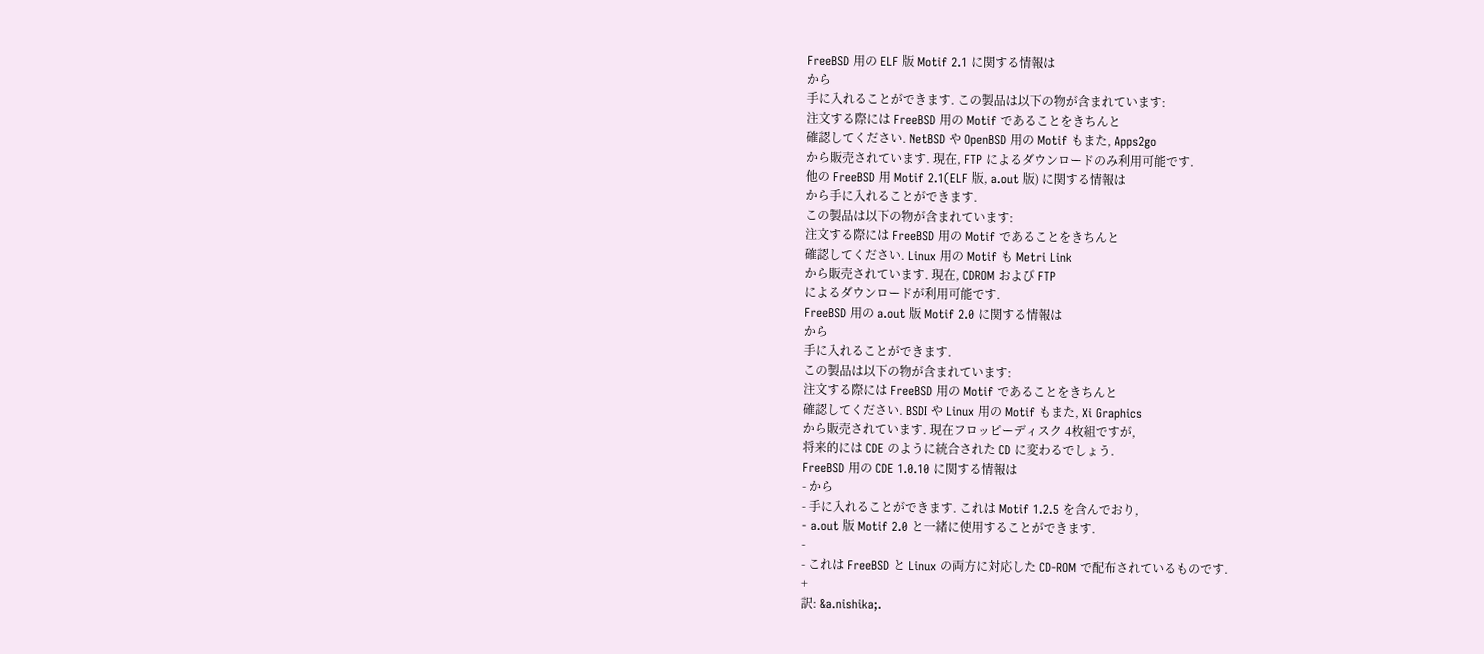FreeBSD 用の ELF 版 Motif 2.1 に関する情報は
から
手に入れることができます. この製品は以下の物が含まれています:
注文する際には FreeBSD 用の Motif であることをきちんと
確認してください. NetBSD や OpenBSD 用の Motif もまた, Apps2go
から販売されています. 現在, FTP によるダウンロードのみ利用可能です.
他の FreeBSD 用 Motif 2.1(ELF 版, a.out 版) に関する情報は
から手に入れることができます.
この製品は以下の物が含まれています:
注文する際には FreeBSD 用の Motif であることをきちんと
確認してください. Linux 用の Motif も Metri Link
から販売されています. 現在, CDROM および FTP
によるダウンロードが利用可能です.
FreeBSD 用の a.out 版 Motif 2.0 に関する情報は
から
手に入れることができます.
この製品は以下の物が含まれています:
注文する際には FreeBSD 用の Motif であることをきちんと
確認してください. BSDI や Linux 用の Motif もまた, Xi Graphics
から販売されています. 現在フロッピーディスク 4枚組ですが,
将来的には CDE のように統合された CD に変わるでしょう.
FreeBSD 用の CDE 1.0.10 に関する情報は
- から
- 手に入れることができます. これは Motif 1.2.5 を含んでおり,
- a.out 版 Motif 2.0 と一緒に使用することができます.
-
- これは FreeBSD と Linux の両方に対応した CD-ROM で配布されているものです.
+
訳: &a.nishika;.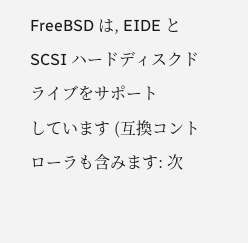FreeBSD は, EIDE と SCSI ハードディスクドライブをサポート
しています (互換コントローラも含みます: 次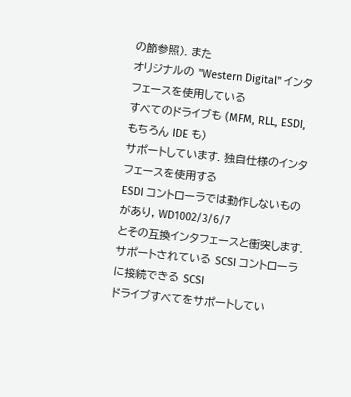の節参照). また
オリジナルの "Western Digital" インタフェースを使用している
すべてのドライブも (MFM, RLL, ESDI, もちろん IDE も)
サポートしています. 独自仕様のインタフェースを使用する
ESDI コントローラでは動作しないものがあり, WD1002/3/6/7
とその互換インタフェースと衝突します.
サポートされている SCSI コントローラに接続できる SCSI
ドライブすべてをサポートしてい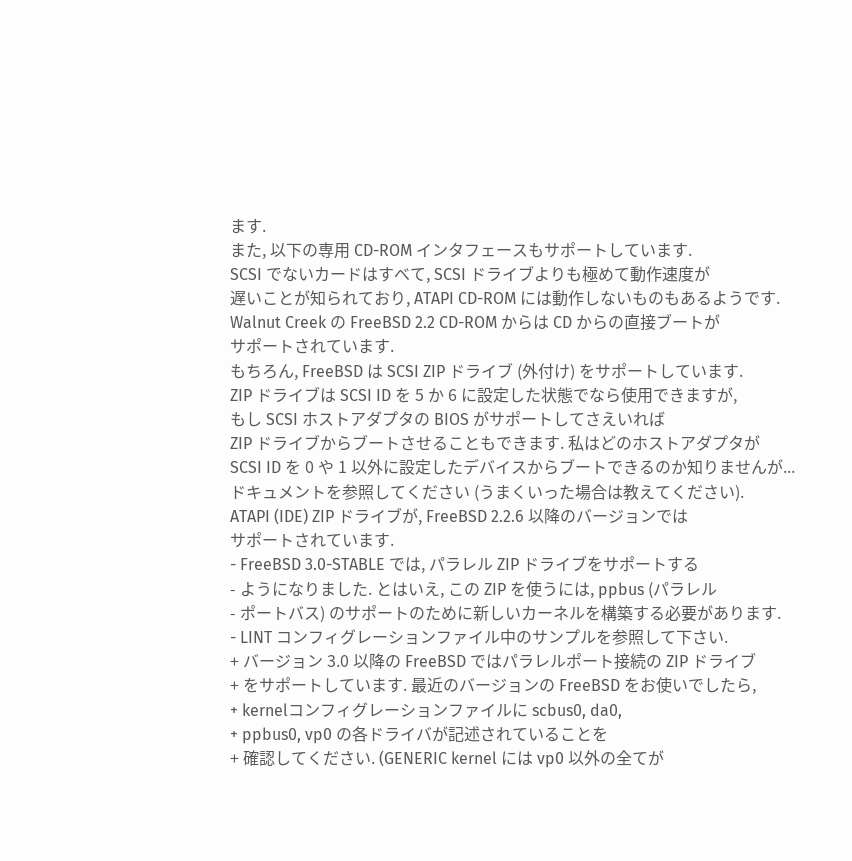ます.
また, 以下の専用 CD-ROM インタフェースもサポートしています.
SCSI でないカードはすべて, SCSI ドライブよりも極めて動作速度が
遅いことが知られており, ATAPI CD-ROM には動作しないものもあるようです.
Walnut Creek の FreeBSD 2.2 CD-ROM からは CD からの直接ブートが
サポートされています.
もちろん, FreeBSD は SCSI ZIP ドライブ (外付け) をサポートしています.
ZIP ドライブは SCSI ID を 5 か 6 に設定した状態でなら使用できますが,
もし SCSI ホストアダプタの BIOS がサポートしてさえいれば
ZIP ドライブからブートさせることもできます. 私はどのホストアダプタが
SCSI ID を 0 や 1 以外に設定したデバイスからブートできるのか知りませんが...
ドキュメントを参照してください (うまくいった場合は教えてください).
ATAPI (IDE) ZIP ドライブが, FreeBSD 2.2.6 以降のバージョンでは
サポートされています.
- FreeBSD 3.0-STABLE では, パラレル ZIP ドライブをサポートする
- ようになりました. とはいえ, この ZIP を使うには, ppbus (パラレル
- ポートバス) のサポートのために新しいカーネルを構築する必要があります.
- LINT コンフィグレーションファイル中のサンプルを参照して下さい.
+ バージョン 3.0 以降の FreeBSD ではパラレルポート接続の ZIP ドライブ
+ をサポートしています. 最近のバージョンの FreeBSD をお使いでしたら,
+ kernelコンフィグレーションファイルに scbus0, da0,
+ ppbus0, vp0 の各ドライバが記述されていることを
+ 確認してください. (GENERIC kernel には vp0 以外の全てが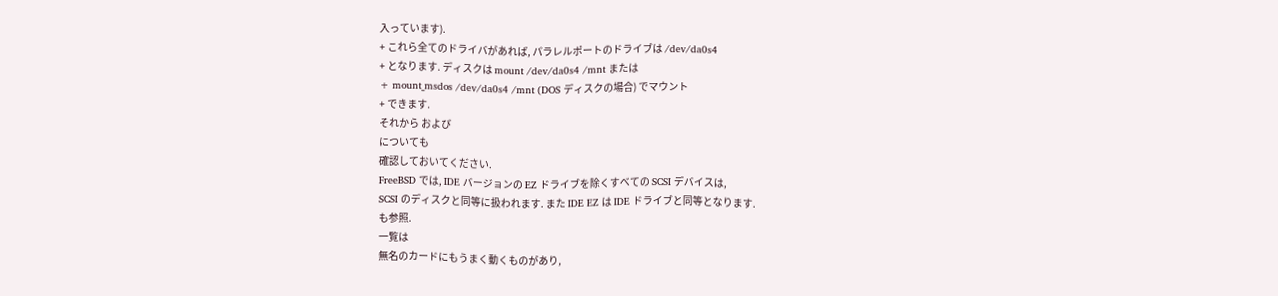入っています).
+ これら全てのドライバがあれば, パラレルポートのドライブは /dev/da0s4
+ となります. ディスクは mount /dev/da0s4 /mnt または
+ mount_msdos /dev/da0s4 /mnt (DOS ディスクの場合) でマウント
+ できます.
それから および
についても
確認しておいてください.
FreeBSD では, IDE バージョンの EZ ドライブを除くすべての SCSI デバイスは,
SCSI のディスクと同等に扱われます. また IDE EZ は IDE ドライブと同等となります.
も参照.
一覧は
無名のカードにもうまく動くものがあり,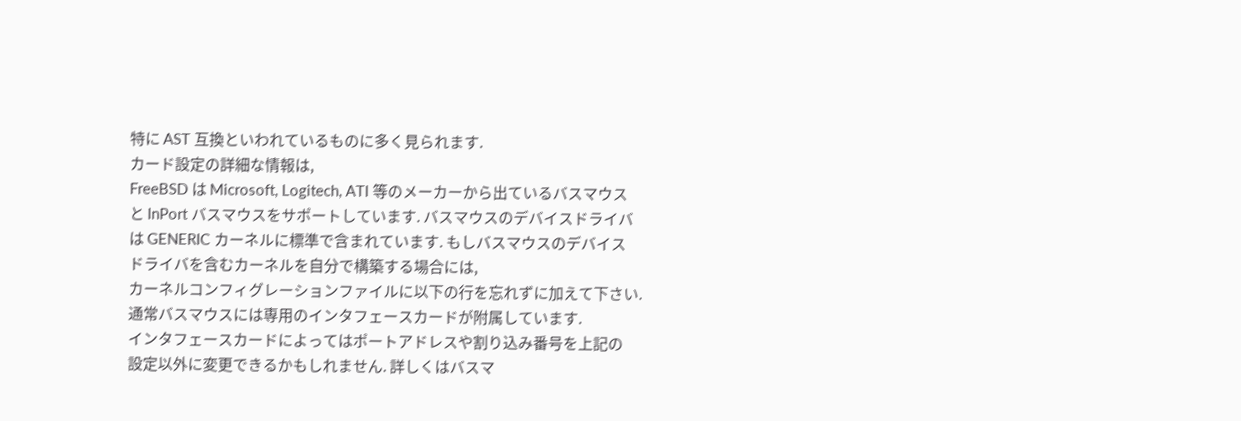特に AST 互換といわれているものに多く見られます.
カード設定の詳細な情報は,
FreeBSD は Microsoft, Logitech, ATI 等のメーカーから出ているバスマウス
と InPort バスマウスをサポートしています. バスマウスのデバイスドライバ
は GENERIC カーネルに標準で含まれています. もしバスマウスのデバイス
ドライバを含むカーネルを自分で構築する場合には,
カーネルコンフィグレーションファイルに以下の行を忘れずに加えて下さい.
通常バスマウスには専用のインタフェースカードが附属しています.
インタフェースカードによってはポートアドレスや割り込み番号を上記の
設定以外に変更できるかもしれません. 詳しくはバスマ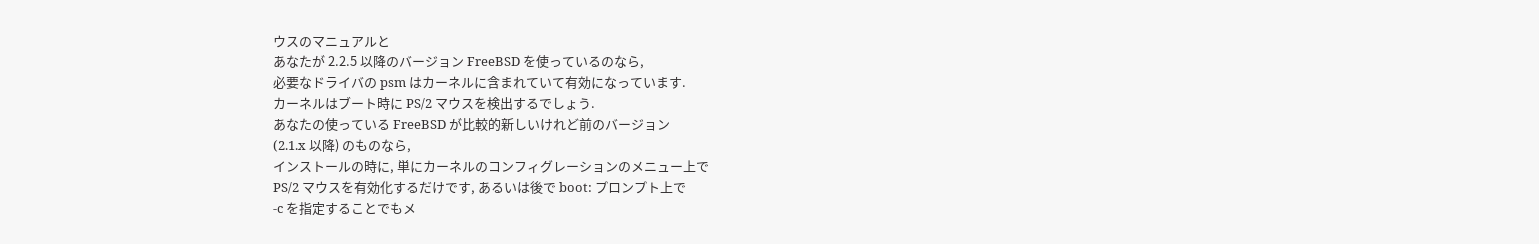ウスのマニュアルと
あなたが 2.2.5 以降のバージョン FreeBSD を使っているのなら,
必要なドライバの psm はカーネルに含まれていて有効になっています.
カーネルはブート時に PS/2 マウスを検出するでしょう.
あなたの使っている FreeBSD が比較的新しいけれど前のバージョン
(2.1.x 以降) のものなら,
インストールの時に, 単にカーネルのコンフィグレーションのメニュー上で
PS/2 マウスを有効化するだけです, あるいは後で boot: プロンプト上で
-c を指定することでもメ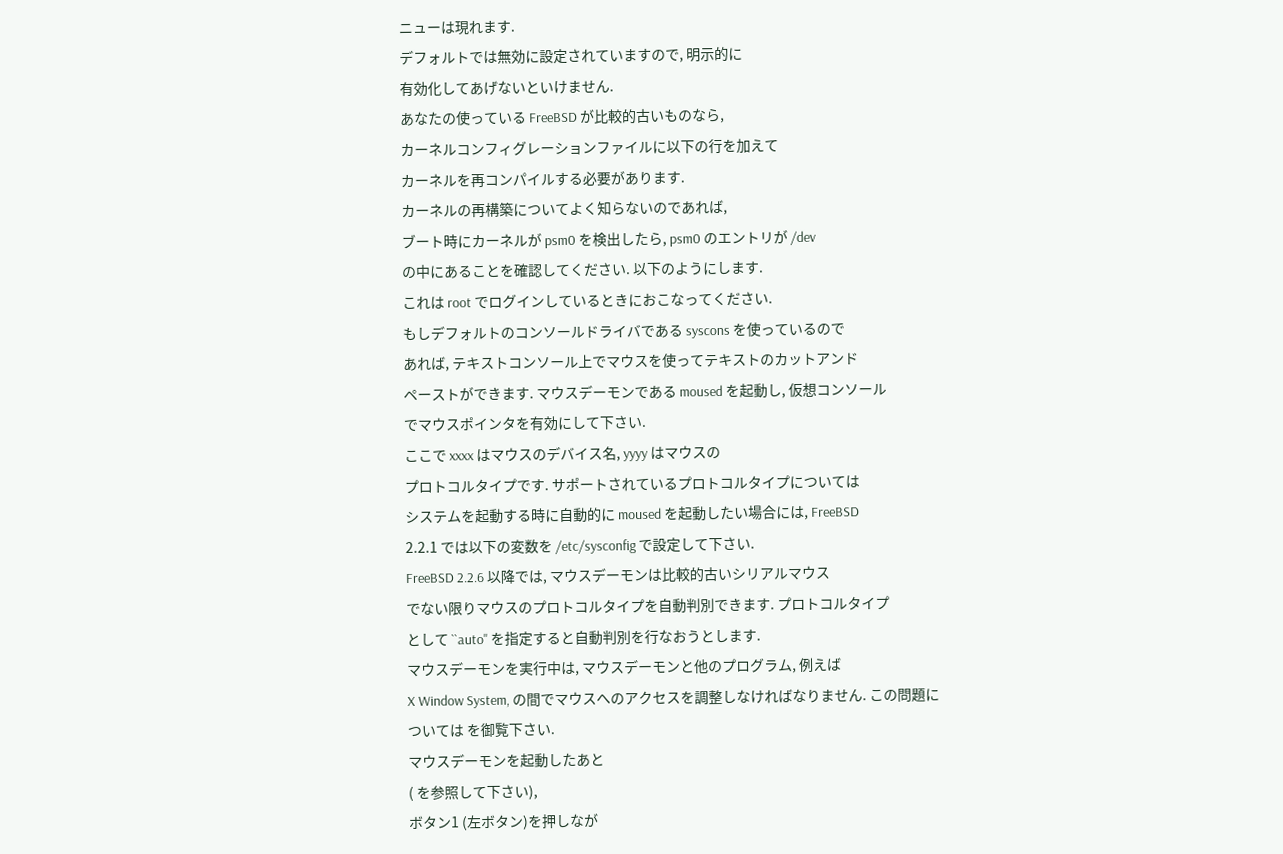ニューは現れます.
デフォルトでは無効に設定されていますので, 明示的に
有効化してあげないといけません.
あなたの使っている FreeBSD が比較的古いものなら,
カーネルコンフィグレーションファイルに以下の行を加えて
カーネルを再コンパイルする必要があります.
カーネルの再構築についてよく知らないのであれば,
ブート時にカーネルが psm0 を検出したら, psm0 のエントリが /dev
の中にあることを確認してください. 以下のようにします.
これは root でログインしているときにおこなってください.
もしデフォルトのコンソールドライバである syscons を使っているので
あれば, テキストコンソール上でマウスを使ってテキストのカットアンド
ペーストができます. マウスデーモンである moused を起動し, 仮想コンソール
でマウスポインタを有効にして下さい.
ここで xxxx はマウスのデバイス名, yyyy はマウスの
プロトコルタイプです. サポートされているプロトコルタイプについては
システムを起動する時に自動的に moused を起動したい場合には, FreeBSD
2.2.1 では以下の変数を /etc/sysconfig で設定して下さい.
FreeBSD 2.2.6 以降では, マウスデーモンは比較的古いシリアルマウス
でない限りマウスのプロトコルタイプを自動判別できます. プロトコルタイプ
として ``auto'' を指定すると自動判別を行なおうとします.
マウスデーモンを実行中は, マウスデーモンと他のプログラム, 例えば
X Window System, の間でマウスへのアクセスを調整しなければなりません. この問題に
ついては を御覧下さい.
マウスデーモンを起動したあと
( を参照して下さい),
ボタン1 (左ボタン)を押しなが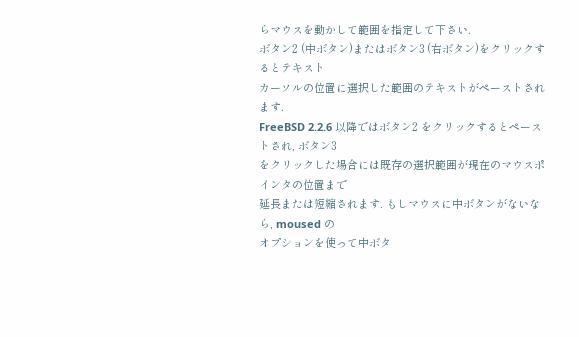らマウスを動かして範囲を指定して下さい.
ボタン2 (中ボタン)またはボタン3 (右ボタン)をクリックするとテキスト
カーソルの位置に選択した範囲のテキストがペーストされます.
FreeBSD 2.2.6 以降ではボタン2 をクリックするとペーストされ, ボタン3
をクリックした場合には既存の選択範囲が現在のマウスポインタの位置まで
延長または短縮されます. もしマウスに中ボタンがないなら, moused の
オプションを使って中ボタ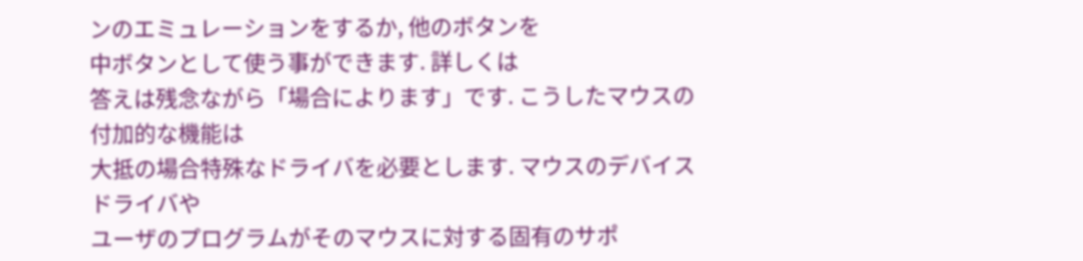ンのエミュレーションをするか, 他のボタンを
中ボタンとして使う事ができます. 詳しくは
答えは残念ながら「場合によります」です. こうしたマウスの付加的な機能は
大抵の場合特殊なドライバを必要とします. マウスのデバイスドライバや
ユーザのプログラムがそのマウスに対する固有のサポ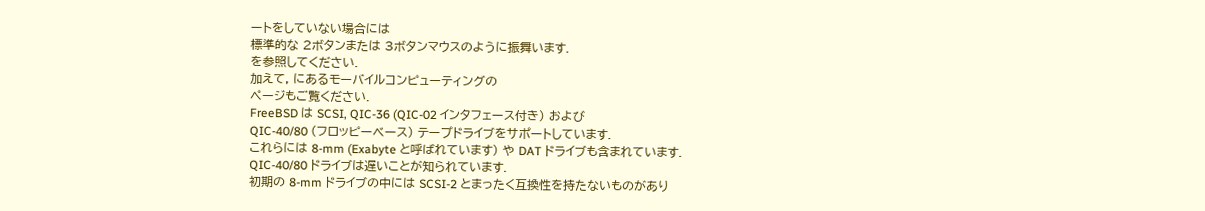ートをしていない場合には
標準的な 2ボタンまたは 3ボタンマウスのように振舞います.
を参照してください.
加えて, にあるモーバイルコンピューティングの
ページもご覧ください.
FreeBSD は SCSI, QIC-36 (QIC-02 インタフェース付き) および
QIC-40/80 (フロッピーベース) テープドライブをサポートしています.
これらには 8-mm (Exabyte と呼ばれています) や DAT ドライブも含まれています.
QIC-40/80 ドライブは遅いことが知られています.
初期の 8-mm ドライブの中には SCSI-2 とまったく互換性を持たないものがあり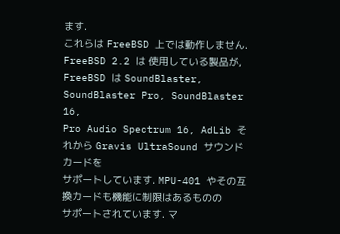ます.
これらは FreeBSD 上では動作しません.
FreeBSD 2.2 は 使用している製品が, FreeBSD は SoundBlaster, SoundBlaster Pro, SoundBlaster 16,
Pro Audio Spectrum 16, AdLib それから Gravis UltraSound サウンドカードを
サポートしています. MPU-401 やその互換カードも機能に制限はあるものの
サポートされています. マ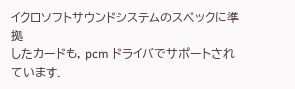イクロソフトサウンドシステムのスペックに準拠
したカードも, pcm ドライバでサポートされています.